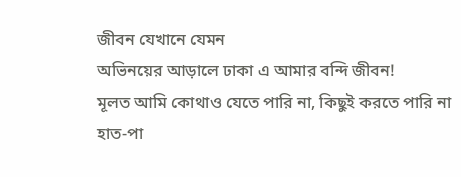জীবন যেখানে যেমন
অভিনয়ের আড়ালে ঢাকা এ আমার বন্দি জীবন!
মূলত আমি কোথাও যেতে পারি না, কিছুই করতে পারি না
হাত-পা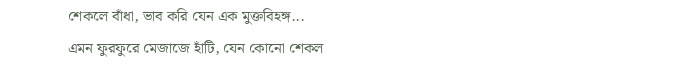শেকলে বাঁধা, ভাব করি যেন এক মুক্তবিহঙ্গ...
এমন ফুরফুরে মেজাজে হাঁটি, যেন কোনো শেকল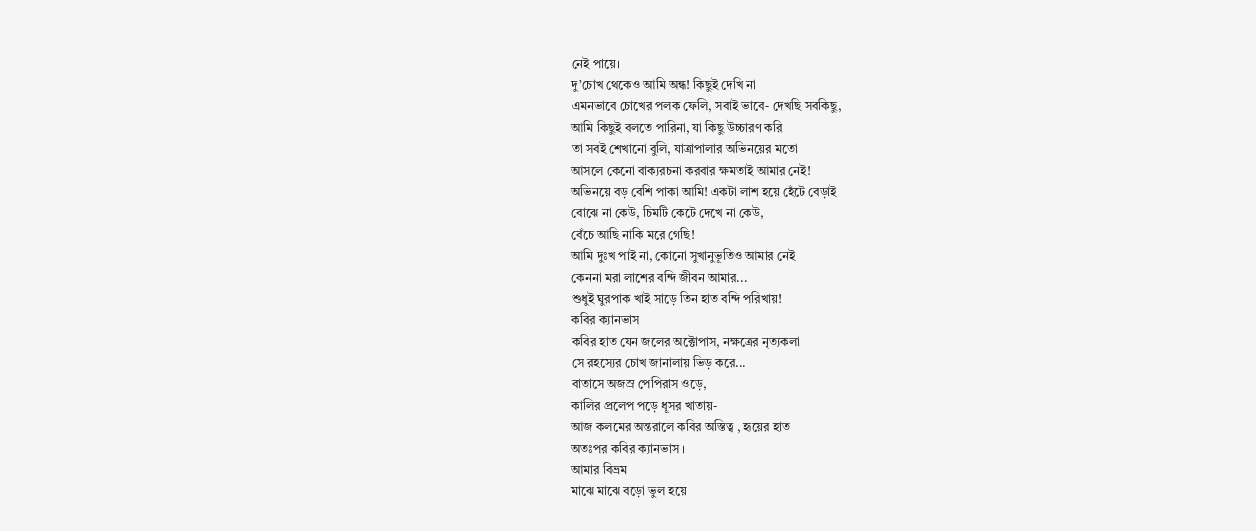নেই পায়ে।
দু’চোখ থেকেও আমি অন্ধ! কিছুই দেখি না
এমনভাবে চোখের পলক ফেলি, সবাই ভাবে- দেখছি সবকিছু,
আমি কিছুই বলতে পারিনা, যা কিছু উচ্চারণ করি
তা সবই শেখানো বুলি, যাত্রাপালার অভিনয়ের মতো
আসলে কেনো বাক্যরচনা করবার ক্ষমতাই আমার নেই!
অভিনয়ে বড় বেশি পাকা আমি! একটা লাশ হয়ে হেঁটে বেড়াই
বোঝে না কেউ, চিমটি কেটে দেখে না কেউ,
বেঁচে আছি নাকি মরে গেছি!
আমি দুঃখ পাই না, কোনো সুখানুভূতিও আমার নেই
কেননা মরা লাশের বন্দি জীবন আমার...
শুধুই ঘুরপাক খাই সাড়ে তিন হাত বন্দি পরিখায়!
কবির ক্যানভাস
কবির হাত যেন জলের অক্টোপাস, নক্ষত্রের নৃত্যকলা
সে রহস্যের চোখ জানালায় ভিড় করে...
বাতাসে অজস্র পেপিরাস ওড়ে,
কালির প্রলেপ পড়ে ধূসর খাতায়-
আজ কলমের অন্তরালে কবির অস্তিত্ব , হৃয়ের হাত
অতঃপর কবির ক্যানভাস ।
আমার বিভ্রম
মাঝে মাঝে বড়ো ভুল হয়ে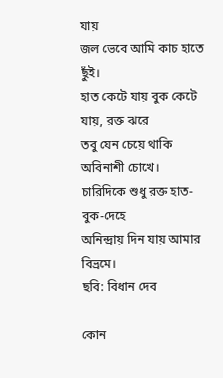যায়
জল ভেবে আমি কাচ হাতে ছুঁই।
হাত কেটে যায় বুক কেটে যায়, রক্ত ঝরে
তবু যেন চেয়ে থাকি অবিনাশী চোখে।
চারিদিকে শুধু রক্ত হাত-বুক-দেহে
অনিন্দ্রায় দিন যায় আমার বিভ্রমে।
ছবি: বিধান দেব

কোন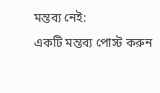মন্তব্য নেই:
একটি মন্তব্য পোস্ট করুন